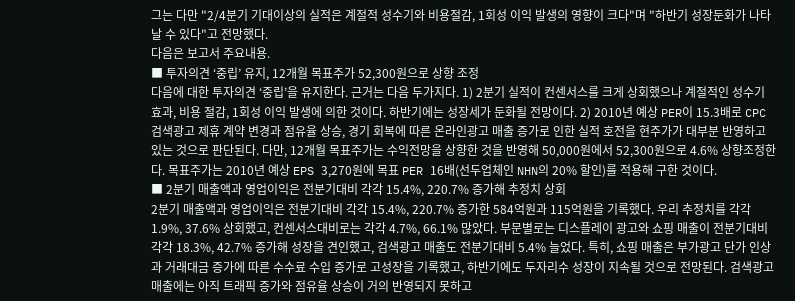그는 다만 "2/4분기 기대이상의 실적은 계절적 성수기와 비용절감, 1회성 이익 발생의 영향이 크다"며 "하반기 성장둔화가 나타날 수 있다"고 전망했다.
다음은 보고서 주요내용.
■ 투자의견 ‘중립’ 유지, 12개월 목표주가 52,300원으로 상향 조정
다음에 대한 투자의견 ‘중립’을 유지한다. 근거는 다음 두가지다. 1) 2분기 실적이 컨센서스를 크게 상회했으나 계절적인 성수기 효과, 비용 절감, 1회성 이익 발생에 의한 것이다. 하반기에는 성장세가 둔화될 전망이다. 2) 2010년 예상 PER이 15.3배로 CPC검색광고 제휴 계약 변경과 점유율 상승, 경기 회복에 따른 온라인광고 매출 증가로 인한 실적 호전을 현주가가 대부분 반영하고 있는 것으로 판단된다. 다만, 12개월 목표주가는 수익전망을 상향한 것을 반영해 50,000원에서 52,300원으로 4.6% 상향조정한다. 목표주가는 2010년 예상 EPS 3,270원에 목표 PER 16배(선두업체인 NHN의 20% 할인)를 적용해 구한 것이다.
■ 2분기 매출액과 영업이익은 전분기대비 각각 15.4%, 220.7% 증가해 추정치 상회
2분기 매출액과 영업이익은 전분기대비 각각 15.4%, 220.7% 증가한 584억원과 115억원을 기록했다. 우리 추정치를 각각 1.9%, 37.6% 상회했고, 컨센서스대비로는 각각 4.7%, 66.1% 많았다. 부문별로는 디스플레이 광고와 쇼핑 매출이 전분기대비 각각 18.3%, 42.7% 증가해 성장을 견인했고, 검색광고 매출도 전분기대비 5.4% 늘었다. 특히, 쇼핑 매출은 부가광고 단가 인상과 거래대금 증가에 따른 수수료 수입 증가로 고성장을 기록했고, 하반기에도 두자리수 성장이 지속될 것으로 전망된다. 검색광고 매출에는 아직 트래픽 증가와 점유율 상승이 거의 반영되지 못하고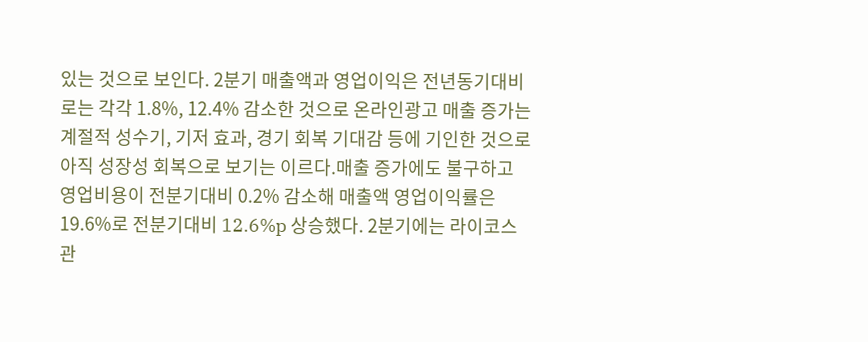있는 것으로 보인다. 2분기 매출액과 영업이익은 전년동기대비로는 각각 1.8%, 12.4% 감소한 것으로 온라인광고 매출 증가는 계절적 성수기, 기저 효과, 경기 회복 기대감 등에 기인한 것으로 아직 성장성 회복으로 보기는 이르다.매출 증가에도 불구하고 영업비용이 전분기대비 0.2% 감소해 매출액 영업이익률은 19.6%로 전분기대비 12.6%p 상승했다. 2분기에는 라이코스 관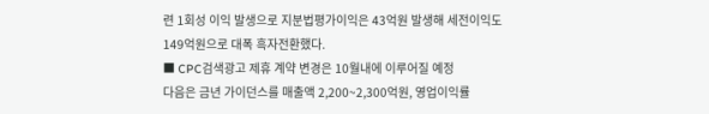련 1회성 이익 발생으로 지분법평가이익은 43억원 발생해 세전이익도 149억원으로 대폭 흑자전환했다.
■ CPC검색광고 제휴 계약 변경은 10월내에 이루어질 예정
다음은 금년 가이던스를 매출액 2,200~2,300억원, 영업이익률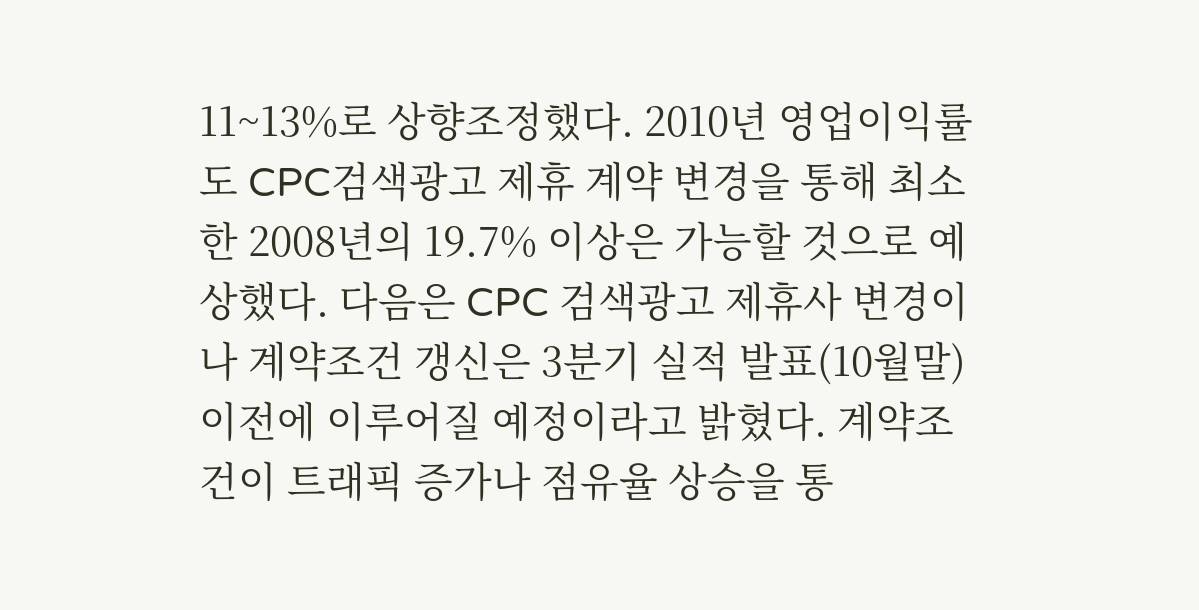11~13%로 상향조정했다. 2010년 영업이익률도 CPC검색광고 제휴 계약 변경을 통해 최소한 2008년의 19.7% 이상은 가능할 것으로 예상했다. 다음은 CPC 검색광고 제휴사 변경이나 계약조건 갱신은 3분기 실적 발표(10월말) 이전에 이루어질 예정이라고 밝혔다. 계약조건이 트래픽 증가나 점유율 상승을 통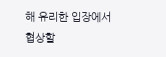해 유리한 입장에서 협상할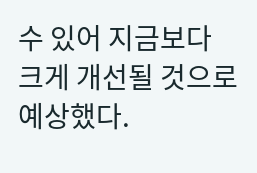수 있어 지금보다 크게 개선될 것으로 예상했다.